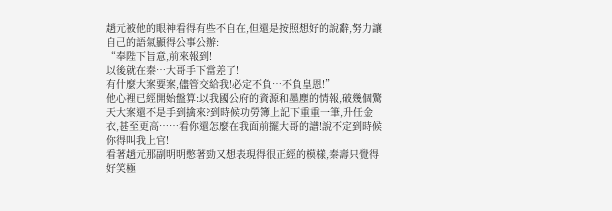趙元被他的眼神看得有些不自在,但還是按照想好的說辭,努力讓自己的語氣顯得公事公辦:
“奉陛下旨意,前來報到!
以後就在秦…大哥手下當差了!
有什麼大案要案,儘管交給我!必定不負…不負皇恩!”
他心裡已經開始盤算:以我國公府的資源和墨塵的情報,破幾個驚天大案還不是手到擒來?到時候功勞簿上記下重重一筆,升任金衣,甚至更高……看你還怎麼在我面前擺大哥的譜!說不定到時候你得叫我上官!
看著趙元那副明明憋著勁又想表現得很正經的模樣,秦壽只覺得好笑極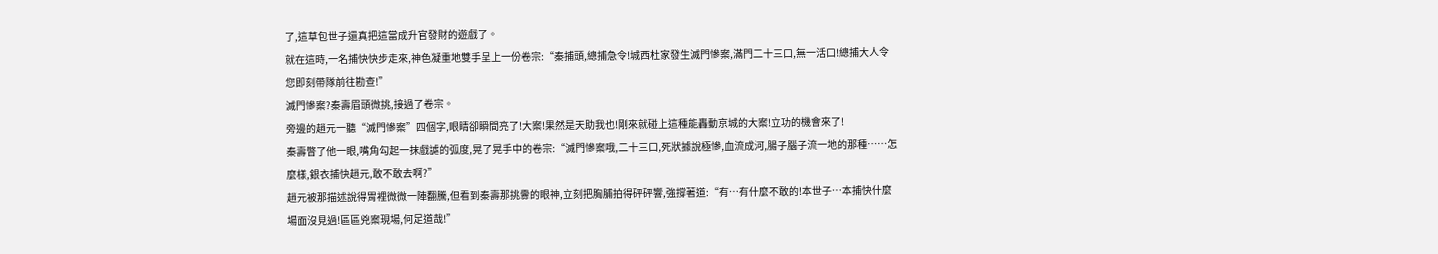了,這草包世子還真把這當成升官發財的遊戲了。
就在這時,一名捕快快步走來,神色凝重地雙手呈上一份卷宗:“秦捕頭,總捕急令!城西杜家發生滅門慘案,滿門二十三口,無一活口!總捕大人令您即刻帶隊前往勘查!”
滅門慘案?秦壽眉頭微挑,接過了卷宗。
旁邊的趙元一聽“滅門慘案”四個字,眼睛卻瞬間亮了!大案!果然是天助我也!剛來就碰上這種能轟動京城的大案!立功的機會來了!
秦壽瞥了他一眼,嘴角勾起一抹戲謔的弧度,晃了晃手中的卷宗:“滅門慘案哦,二十三口,死狀據說極慘,血流成河,腸子腦子流一地的那種……怎麼樣,銀衣捕快趙元,敢不敢去啊?”
趙元被那描述說得胃裡微微一陣翻騰,但看到秦壽那挑釁的眼神,立刻把胸脯拍得砰砰響,強撐著道:“有…有什麼不敢的!本世子…本捕快什麼場面沒見過!區區兇案現場,何足道哉!”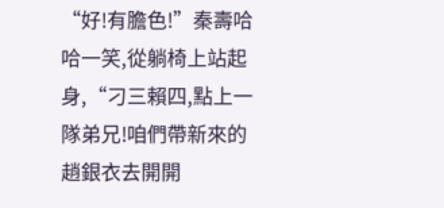“好!有膽色!”秦壽哈哈一笑,從躺椅上站起身,“刁三賴四,點上一隊弟兄!咱們帶新來的趙銀衣去開開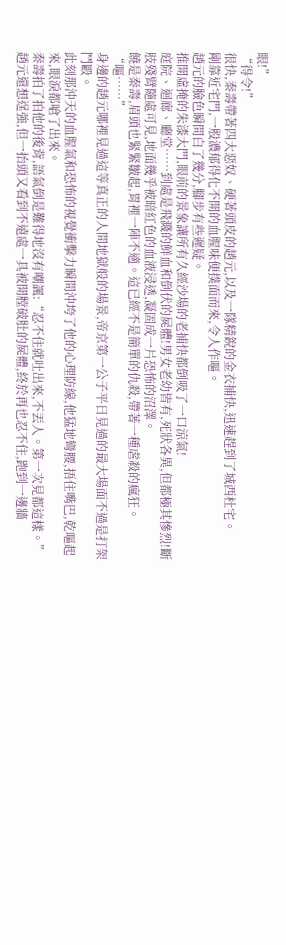眼!”
“得令!”
很快,秦壽帶著四大惡奴、硬著頭皮的趙元,以及一隊精銳的金衣捕快,迅速趕到了城西杜宅。
剛靠近宅門,一股濃郁得化不開的血腥味便撲面而來,令人作嘔。
趙元的臉色瞬間白了幾分,腳步有些遲疑。
推開虛掩的朱漆大門,眼前的景象讓所有久經沙場的老捕快都倒吸了一口涼氣!
庭院、迴廊、廳堂……到處是飛濺的鮮血和倒伏的屍體!男女老幼皆有,死狀各異,但都極其慘烈!斷肢殘臂隨處可見,地面幾乎被暗紅色的血液浸透,凝固成一片恐怖的沼澤。
饒是秦壽,眉頭也緊緊皺起,胃裡一陣不適。這已經不是簡單的仇殺,帶著一種虐殺的瘋狂。
“嘔……”
身邊的趙元哪裡見過這等真正的人間地獄般的場景,帝京第一公子平日見過的最大場面不過是打架鬥毆。
此刻那沖天的血腥氣和恐怖的視覺衝擊力瞬間沖垮了他的心理防線,他猛地彎腰,捂住嘴巴,乾嘔起來,眼淚都嗆了出來。
秦壽拍了拍他的後背,語氣倒是難得地沒有嘲諷:“忍不住就吐出來,不丟人。第一次見都這樣。”
趙元還想逞強,但一抬頭又看到不遠處一具被開膛破肚的屍體,終於再也忍不住,跑到一邊牆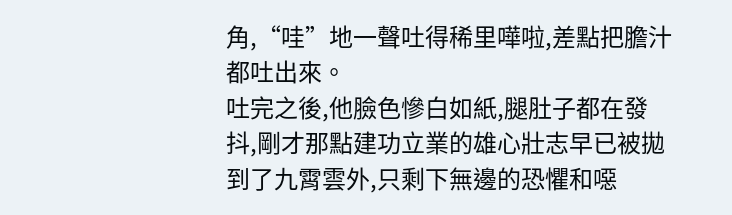角,“哇”地一聲吐得稀里嘩啦,差點把膽汁都吐出來。
吐完之後,他臉色慘白如紙,腿肚子都在發抖,剛才那點建功立業的雄心壯志早已被拋到了九霄雲外,只剩下無邊的恐懼和噁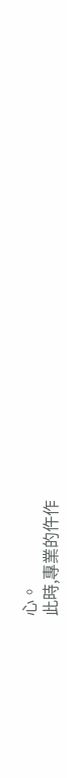心。
此時,專業的仵作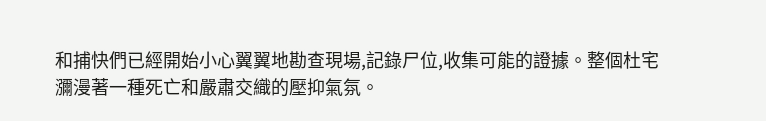和捕快們已經開始小心翼翼地勘查現場,記錄尸位,收集可能的證據。整個杜宅瀰漫著一種死亡和嚴肅交織的壓抑氣氛。